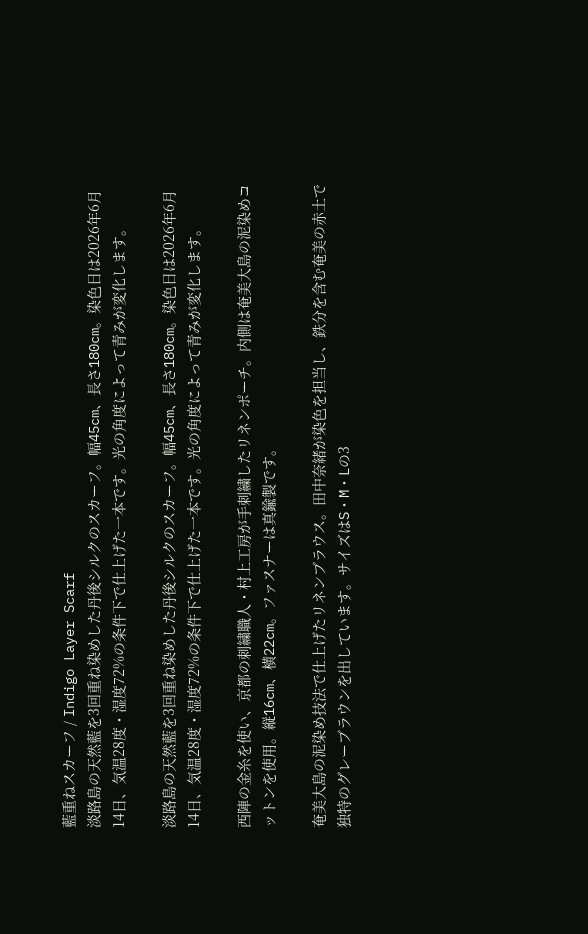藍重ねスカーフ / Indigo Layer Scarf
淡路島の天然藍を3回重ね染めした丹後シルクのスカーフ。幅45cm、長さ180cm。染色日は2026年6月14日、気温28度・湿度72%の条件下で仕上げた一本です。光の角度によって青みが変化します。

淡路島の天然藍を3回重ね染めした丹後シルクのスカーフ。幅45cm、長さ180cm。染色日は2026年6月14日、気温28度・湿度72%の条件下で仕上げた一本です。光の角度によって青みが変化します。

西陣の金糸を使い、京都の刺繍職人・村上工房が手刺繍したリネンポーチ。内側は奄美大島の泥染めコットンを使用。縦16cm、横22cm。ファスナーは真鍮製です。

奄美大島の泥染め技法で仕上げたリネンブラウス。田中奈緒が染色を担当し、鉄分を含む奄美の赤土で独特のグレーブラウンを出しています。サイズはS・M・Lの3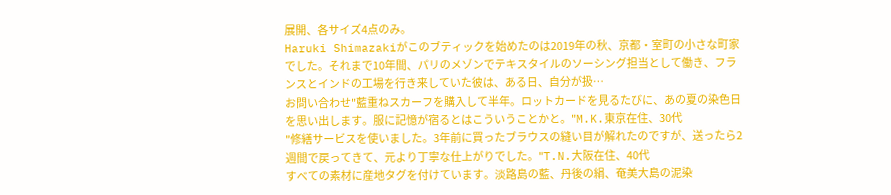展開、各サイズ4点のみ。
Haruki Shimazakiがこのブティックを始めたのは2019年の秋、京都・室町の小さな町家でした。それまで10年間、パリのメゾンでテキスタイルのソーシング担当として働き、フランスとインドの工場を行き来していた彼は、ある日、自分が扱…
お問い合わせ"藍重ねスカーフを購入して半年。ロットカードを見るたびに、あの夏の染色日を思い出します。服に記憶が宿るとはこういうことかと。"M.K.東京在住、30代
"修繕サービスを使いました。3年前に買ったブラウスの縫い目が解れたのですが、送ったら2週間で戻ってきて、元より丁寧な仕上がりでした。"T.N.大阪在住、40代
すべての素材に産地タグを付けています。淡路島の藍、丹後の絹、奄美大島の泥染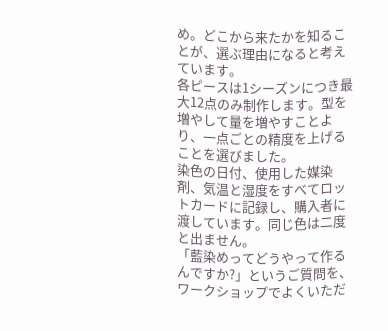め。どこから来たかを知ることが、選ぶ理由になると考えています。
各ピースは1シーズンにつき最大12点のみ制作します。型を増やして量を増やすことより、一点ごとの精度を上げることを選びました。
染色の日付、使用した媒染剤、気温と湿度をすべてロットカードに記録し、購入者に渡しています。同じ色は二度と出ません。
「藍染めってどうやって作るんですか?」というご質問を、ワークショップでよくいただ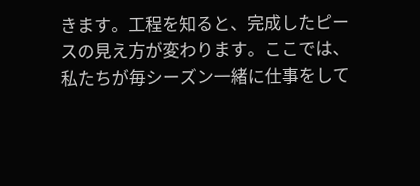きます。工程を知ると、完成したピースの見え方が変わります。ここでは、私たちが毎シーズン一緒に仕事をして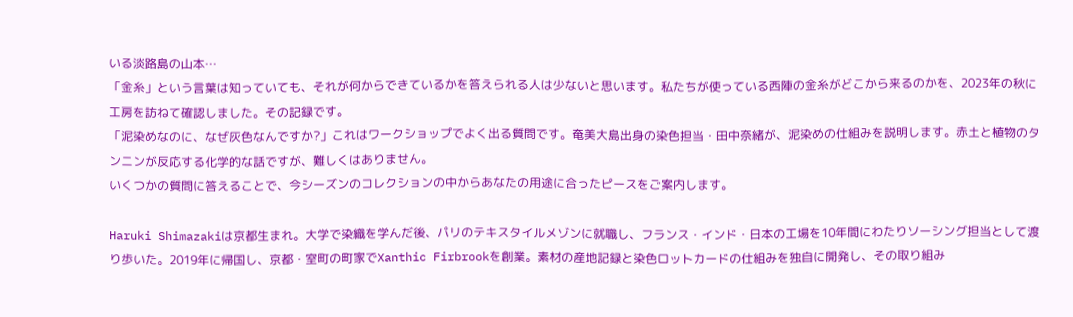いる淡路島の山本…
「金糸」という言葉は知っていても、それが何からできているかを答えられる人は少ないと思います。私たちが使っている西陣の金糸がどこから来るのかを、2023年の秋に工房を訪ねて確認しました。その記録です。
「泥染めなのに、なぜ灰色なんですか?」これはワークショップでよく出る質問です。奄美大島出身の染色担当・田中奈緒が、泥染めの仕組みを説明します。赤土と植物のタンニンが反応する化学的な話ですが、難しくはありません。
いくつかの質問に答えることで、今シーズンのコレクションの中からあなたの用途に合ったピースをご案内します。

Haruki Shimazakiは京都生まれ。大学で染織を学んだ後、パリのテキスタイルメゾンに就職し、フランス・インド・日本の工場を10年間にわたりソーシング担当として渡り歩いた。2019年に帰国し、京都・室町の町家でXanthic Firbrookを創業。素材の産地記録と染色ロットカードの仕組みを独自に開発し、その取り組み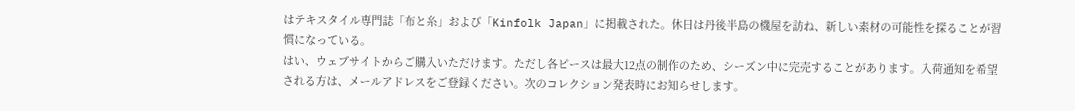はテキスタイル専門誌「布と糸」および「Kinfolk Japan」に掲載された。休日は丹後半島の機屋を訪ね、新しい素材の可能性を探ることが習慣になっている。
はい、ウェブサイトからご購入いただけます。ただし各ピースは最大12点の制作のため、シーズン中に完売することがあります。入荷通知を希望される方は、メールアドレスをご登録ください。次のコレクション発表時にお知らせします。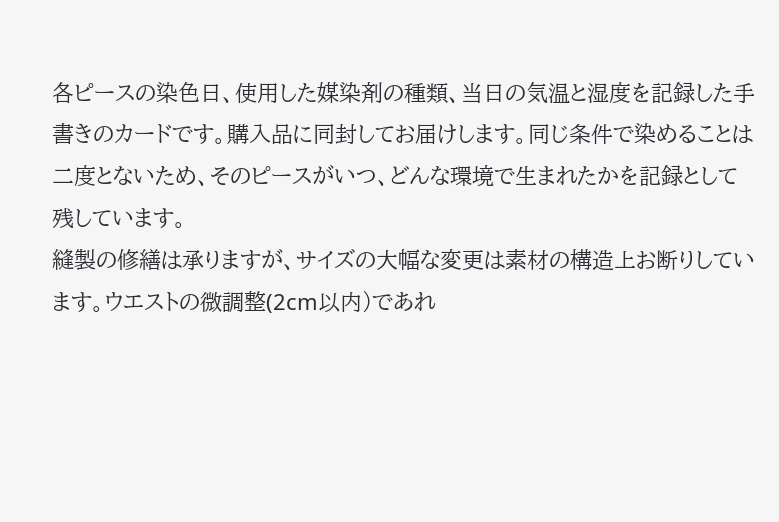各ピースの染色日、使用した媒染剤の種類、当日の気温と湿度を記録した手書きのカードです。購入品に同封してお届けします。同じ条件で染めることは二度とないため、そのピースがいつ、どんな環境で生まれたかを記録として残しています。
縫製の修繕は承りますが、サイズの大幅な変更は素材の構造上お断りしています。ウエストの微調整(2cm以内)であれ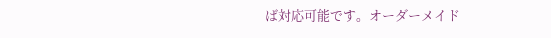ば対応可能です。オーダーメイド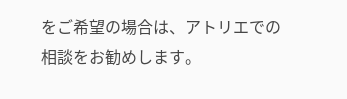をご希望の場合は、アトリエでの相談をお勧めします。